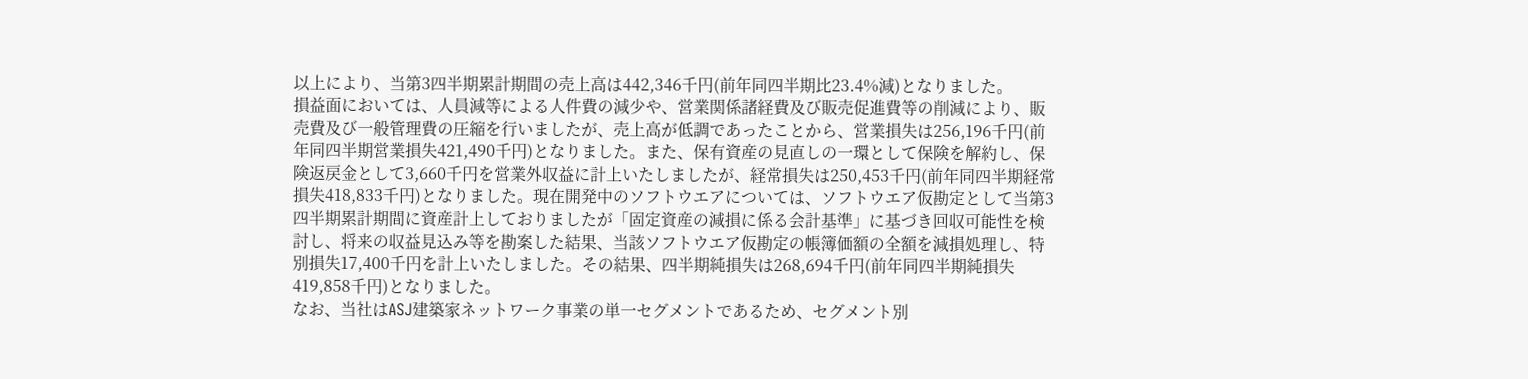以上により、当第3四半期累計期間の売上高は442,346千円(前年同四半期比23.4%減)となりました。
損益面においては、人員減等による人件費の減少や、営業関係諸経費及び販売促進費等の削減により、販売費及び一般管理費の圧縮を行いましたが、売上高が低調であったことから、営業損失は256,196千円(前年同四半期営業損失421,490千円)となりました。また、保有資産の見直しの一環として保険を解約し、保険返戻金として3,660千円を営業外収益に計上いたしましたが、経常損失は250,453千円(前年同四半期経常損失418,833千円)となりました。現在開発中のソフトウエアについては、ソフトウエア仮勘定として当第3四半期累計期間に資産計上しておりましたが「固定資産の減損に係る会計基準」に基づき回収可能性を検討し、将来の収益見込み等を勘案した結果、当該ソフトウエア仮勘定の帳簿価額の全額を減損処理し、特別損失17,400千円を計上いたしました。その結果、四半期純損失は268,694千円(前年同四半期純損失419,858千円)となりました。
なお、当社はASJ建築家ネットワーク事業の単一セグメントであるため、セグメント別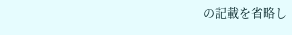の記載を省略し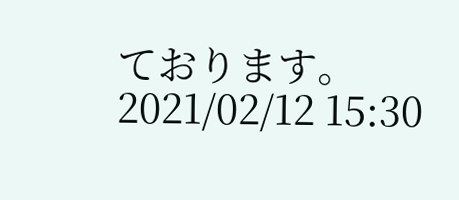ております。
2021/02/12 15:30